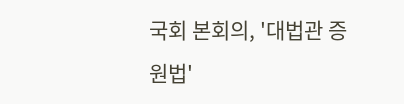국회 본회의, '대법관 증원법'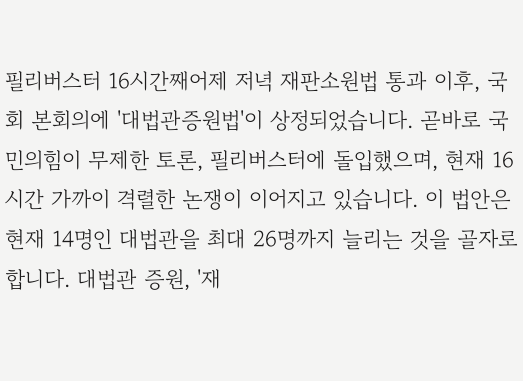필리버스터 16시간째어제 저녁 재판소원법 통과 이후, 국회 본회의에 '대법관증원법'이 상정되었습니다. 곧바로 국민의힘이 무제한 토론, 필리버스터에 돌입했으며, 현재 16시간 가까이 격렬한 논쟁이 이어지고 있습니다. 이 법안은 현재 14명인 대법관을 최대 26명까지 늘리는 것을 골자로 합니다. 대법관 증원, '재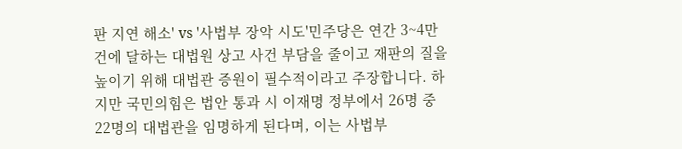판 지연 해소' vs '사법부 장악 시도'민주당은 연간 3~4만 건에 달하는 대법원 상고 사건 부담을 줄이고 재판의 질을 높이기 위해 대법관 증원이 필수적이라고 주장합니다. 하지만 국민의힘은 법안 통과 시 이재명 정부에서 26명 중 22명의 대법관을 임명하게 된다며, 이는 사법부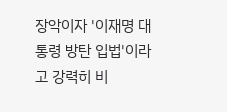장악이자 '이재명 대통령 방탄 입법'이라고 강력히 비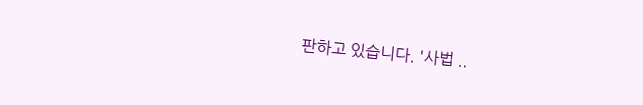판하고 있습니다. '사법 ..